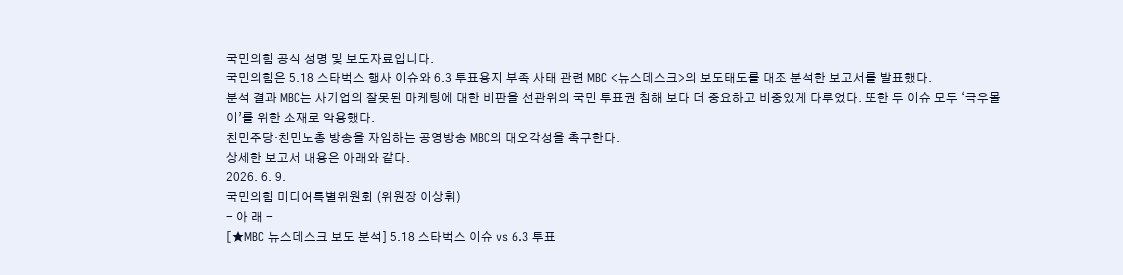국민의힘 공식 성명 및 보도자료입니다.
국민의힘은 5.18 스타벅스 행사 이슈와 6.3 투표용지 부족 사태 관련 MBC <뉴스데스크>의 보도태도를 대조 분석한 보고서를 발표했다.
분석 결과 MBC는 사기업의 잘못된 마케팅에 대한 비판을 선관위의 국민 투표권 침해 보다 더 중요하고 비중있게 다루었다. 또한 두 이슈 모두 ‘극우몰이’를 위한 소재로 악용했다.
친민주당·친민노총 방송을 자임하는 공영방송 MBC의 대오각성을 촉구한다.
상세한 보고서 내용은 아래와 같다.
2026. 6. 9.
국민의힘 미디어특별위원회 (위원장 이상휘)
- 아 래 -
[★MBC 뉴스데스크 보도 분석] 5.18 스타벅스 이슈 vs 6.3 투표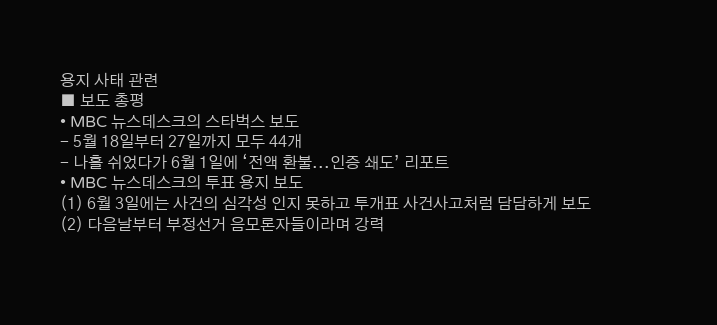용지 사태 관련
■ 보도 총평
• MBC 뉴스데스크의 스타벅스 보도
- 5월 18일부터 27일까지 모두 44개
- 나흘 쉬었다가 6월 1일에 ‘전액 환불...인증 쇄도’ 리포트
• MBC 뉴스데스크의 투표 용지 보도
(1) 6월 3일에는 사건의 심각성 인지 못하고 투개표 사건사고처럼 담담하게 보도
(2) 다음날부터 부정선거 음모론자들이라며 강력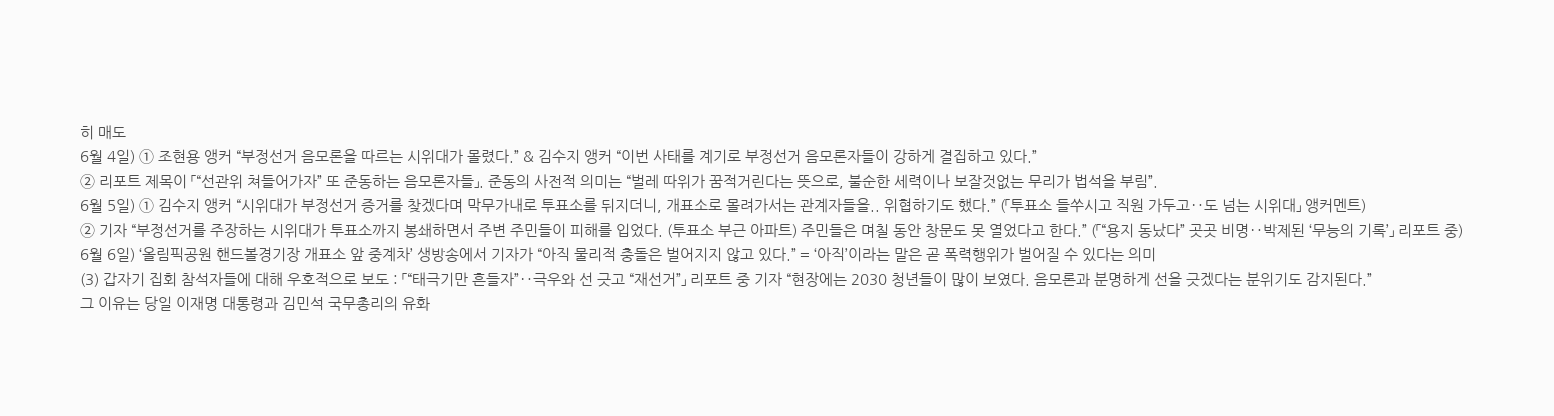히 매도
6월 4일) ① 조현용 앵커 “부정선거 음모론을 따르는 시위대가 몰렸다.” & 김수지 앵커 “이번 사태를 계기로 부정선거 음모론자들이 강하게 결집하고 있다.”
② 리포트 제목이 「“선관위 쳐들어가자” 또 준동하는 음모론자들」. 준동의 사전적 의미는 “벌레 따위가 꿈적거린다는 뜻으로, 불순한 세력이나 보잘것없는 무리가 법석을 부림”.
6월 5일) ① 김수지 앵커 “시위대가 부정선거 증거를 찾겠다며 막무가내로 투표소를 뒤지더니, 개표소로 몰려가서는 관계자들을.. 위협하기도 했다.” (「투표소 들쑤시고 직원 가두고‥도 넘는 시위대」 앵커멘트)
② 기자 “부정선거를 주장하는 시위대가 투표소까지 봉쇄하면서 주변 주민들이 피해를 입었다. (투표소 부근 아파트) 주민들은 며칠 동안 창문도 못 열었다고 한다.” (「“용지 동났다” 곳곳 비명‥박제된 ‘무능의 기록’」 리포트 중)
6월 6일) ‘올림픽공원 핸드볼경기장 개표소 앞 중계차’ 생방송에서 기자가 “아직 물리적 충돌은 벌어지지 않고 있다.” = ‘아직’이라는 말은 곧 폭력행위가 벌어질 수 있다는 의미
(3) 갑자기 집회 참석자들에 대해 우호적으로 보도 : 「“태극기만 흔들자”‥극우와 선 긋고 “재선거”」 리포트 중 기자 “현장에는 2030 청년들이 많이 보였다. 음모론과 분명하게 선을 긋겠다는 분위기도 감지된다.”
그 이유는 당일 이재명 대통령과 김민석 국무총리의 유화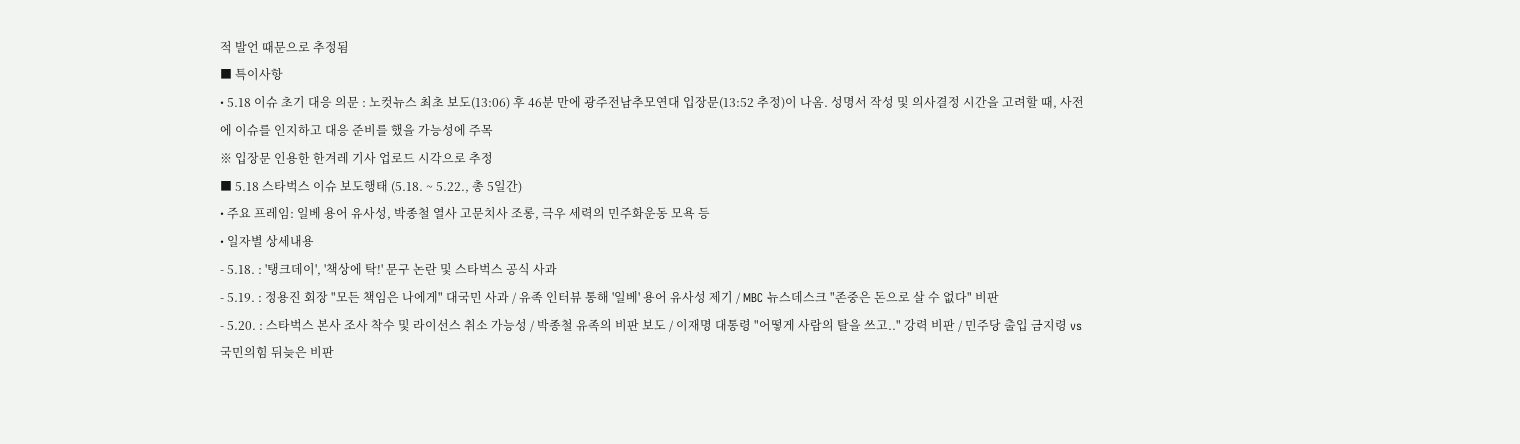적 발언 때문으로 추정됨
■ 특이사항
• 5.18 이슈 초기 대응 의문 : 노컷뉴스 최초 보도(13:06) 후 46분 만에 광주전남추모연대 입장문(13:52 추정)이 나옴. 성명서 작성 및 의사결정 시간을 고려할 때, 사전에 이슈를 인지하고 대응 준비를 했을 가능성에 주목
※ 입장문 인용한 한겨레 기사 업로드 시각으로 추정
■ 5.18 스타벅스 이슈 보도행태 (5.18. ~ 5.22., 총 5일간)
• 주요 프레임: 일베 용어 유사성, 박종철 열사 고문치사 조롱, 극우 세력의 민주화운동 모욕 등
• 일자별 상세내용
- 5.18. : '탱크데이', '책상에 탁!' 문구 논란 및 스타벅스 공식 사과
- 5.19. : 정용진 회장 "모든 책임은 나에게" 대국민 사과 / 유족 인터뷰 통해 '일베' 용어 유사성 제기 / MBC 뉴스데스크 "존중은 돈으로 살 수 없다" 비판
- 5.20. : 스타벅스 본사 조사 착수 및 라이선스 취소 가능성 / 박종철 유족의 비판 보도 / 이재명 대통령 "어떻게 사람의 탈을 쓰고.." 강력 비판 / 민주당 출입 금지령 vs 국민의힘 뒤늦은 비판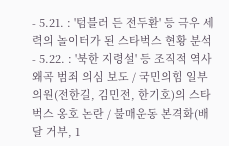- 5.21. : '텀블러 든 전두환' 등 극우 세력의 놀이터가 된 스타벅스 현황 분석
- 5.22. : '북한 지령설' 등 조직적 역사 왜곡 범죄 의심 보도 / 국민의힘 일부 의원(전한길, 김민전, 한기호)의 스타벅스 옹호 논란 / 불매운동 본격화(배달 거부, 1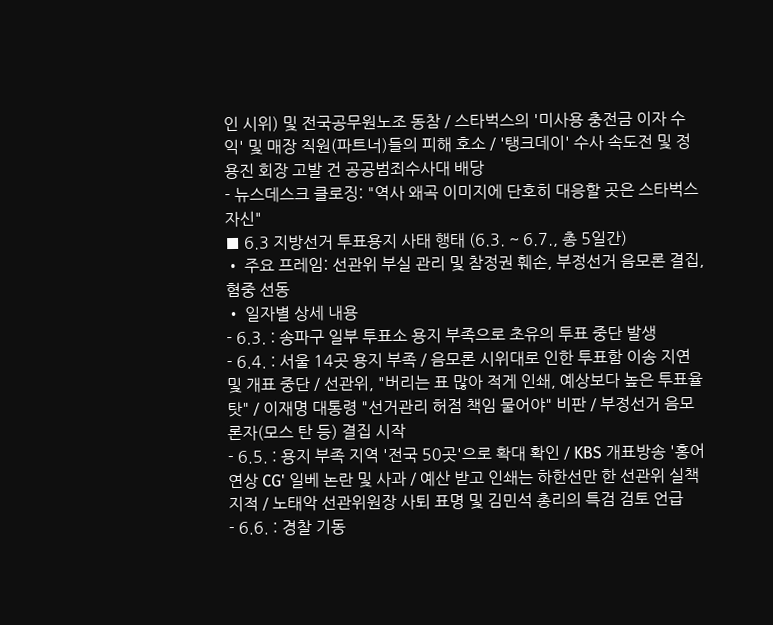인 시위) 및 전국공무원노조 동참 / 스타벅스의 '미사용 충전금 이자 수익' 및 매장 직원(파트너)들의 피해 호소 / '탱크데이' 수사 속도전 및 정용진 회장 고발 건 공공범죄수사대 배당
- 뉴스데스크 클로징: "역사 왜곡 이미지에 단호히 대응할 곳은 스타벅스 자신"
■ 6.3 지방선거 투표용지 사태 행태 (6.3. ~ 6.7., 총 5일간)
• 주요 프레임: 선관위 부실 관리 및 참정권 훼손, 부정선거 음모론 결집, 혐중 선동
• 일자별 상세 내용
- 6.3. : 송파구 일부 투표소 용지 부족으로 초유의 투표 중단 발생
- 6.4. : 서울 14곳 용지 부족 / 음모론 시위대로 인한 투표함 이송 지연 및 개표 중단 / 선관위, "버리는 표 많아 적게 인쇄, 예상보다 높은 투표율 탓" / 이재명 대통령 "선거관리 허점 책임 물어야" 비판 / 부정선거 음모론자(모스 탄 등) 결집 시작
- 6.5. : 용지 부족 지역 '전국 50곳'으로 확대 확인 / KBS 개표방송 '홍어 연상 CG' 일베 논란 및 사과 / 예산 받고 인쇄는 하한선만 한 선관위 실책 지적 / 노태악 선관위원장 사퇴 표명 및 김민석 총리의 특검 검토 언급
- 6.6. : 경찰 기동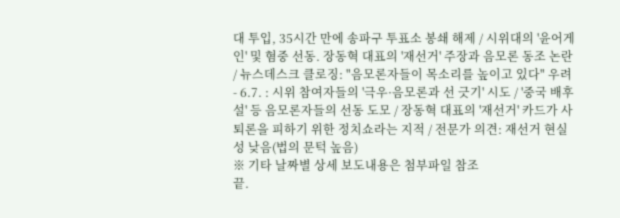대 투입, 35시간 만에 송파구 투표소 봉쇄 해제 / 시위대의 '윤어게인' 및 혐중 선동. 장동혁 대표의 '재선거' 주장과 음모론 동조 논란 / 뉴스데스크 클로징: "음모론자들이 목소리를 높이고 있다" 우려
- 6.7. : 시위 참여자들의 '극우·음모론과 선 긋기' 시도 / '중국 배후설' 등 음모론자들의 선동 도모 / 장동혁 대표의 '재선거' 카드가 사퇴론을 피하기 위한 정치쇼라는 지적 / 전문가 의견: 재선거 현실성 낮음(법의 문턱 높음)
※ 기타 날짜별 상세 보도내용은 첨부파일 참조
끝.